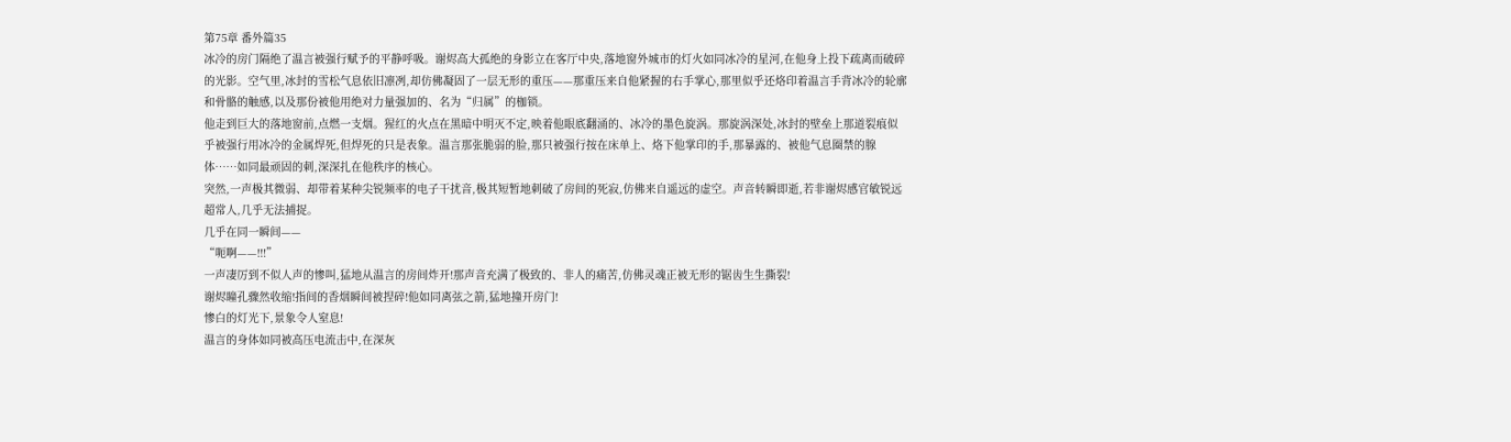第75章 番外篇35
冰冷的房门隔绝了温言被强行赋予的平静呼吸。谢烬高大孤绝的身影立在客厅中央,落地窗外城市的灯火如同冰冷的星河,在他身上投下疏离而破碎的光影。空气里,冰封的雪松气息依旧凛冽,却仿佛凝固了一层无形的重压——那重压来自他紧握的右手掌心,那里似乎还烙印着温言手背冰冷的轮廓和骨骼的触感,以及那份被他用绝对力量强加的、名为“归属”的枷锁。
他走到巨大的落地窗前,点燃一支烟。猩红的火点在黑暗中明灭不定,映着他眼底翻涌的、冰冷的墨色旋涡。那旋涡深处,冰封的壁垒上那道裂痕似乎被强行用冰冷的金属焊死,但焊死的只是表象。温言那张脆弱的脸,那只被强行按在床单上、烙下他掌印的手,那暴露的、被他气息圈禁的腺体……如同最顽固的刺,深深扎在他秩序的核心。
突然,一声极其微弱、却带着某种尖锐频率的电子干扰音,极其短暂地刺破了房间的死寂,仿佛来自遥远的虚空。声音转瞬即逝,若非谢烬感官敏锐远超常人,几乎无法捕捉。
几乎在同一瞬间——
“呃啊——!!!”
一声凄厉到不似人声的惨叫,猛地从温言的房间炸开!那声音充满了极致的、非人的痛苦,仿佛灵魂正被无形的锯齿生生撕裂!
谢烬瞳孔骤然收缩!指间的香烟瞬间被捏碎!他如同离弦之箭,猛地撞开房门!
惨白的灯光下,景象令人窒息!
温言的身体如同被高压电流击中,在深灰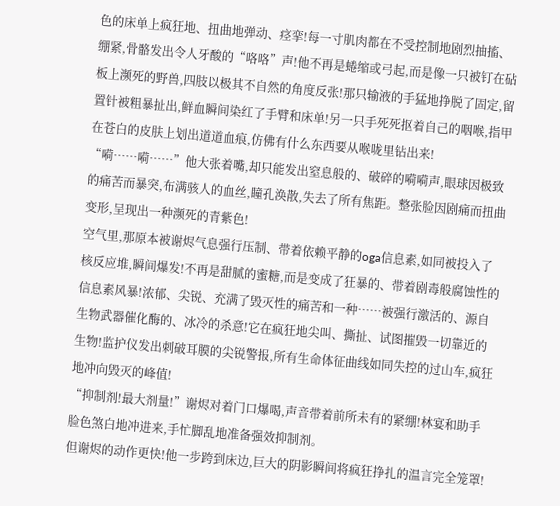色的床单上疯狂地、扭曲地弹动、痉挛!每一寸肌肉都在不受控制地剧烈抽搐、绷紧,骨骼发出令人牙酸的“咯咯”声!他不再是蜷缩或弓起,而是像一只被钉在砧板上濒死的野兽,四肢以极其不自然的角度反张!那只输液的手猛地挣脱了固定,留置针被粗暴扯出,鲜血瞬间染红了手臂和床单!另一只手死死抠着自己的咽喉,指甲在苍白的皮肤上划出道道血痕,仿佛有什么东西要从喉咙里钻出来!
“嗬……嗬……”他大张着嘴,却只能发出窒息般的、破碎的嗬嗬声,眼球因极致的痛苦而暴突,布满骇人的血丝,瞳孔涣散,失去了所有焦距。整张脸因剧痛而扭曲变形,呈现出一种濒死的青紫色!
空气里,那原本被谢烬气息强行压制、带着依赖平静的oga信息素,如同被投入了核反应堆,瞬间爆发!不再是甜腻的蜜糖,而是变成了狂暴的、带着剧毒般腐蚀性的信息素风暴!浓郁、尖锐、充满了毁灭性的痛苦和一种……被强行激活的、源自生物武器催化酶的、冰冷的杀意!它在疯狂地尖叫、撕扯、试图摧毁一切靠近的生物!监护仪发出刺破耳膜的尖锐警报,所有生命体征曲线如同失控的过山车,疯狂地冲向毁灭的峰值!
“抑制剂!最大剂量!”谢烬对着门口爆喝,声音带着前所未有的紧绷!林宴和助手脸色煞白地冲进来,手忙脚乱地准备强效抑制剂。
但谢烬的动作更快!他一步跨到床边,巨大的阴影瞬间将疯狂挣扎的温言完全笼罩!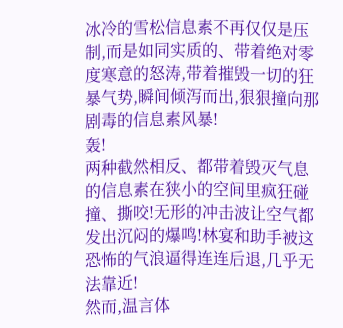冰冷的雪松信息素不再仅仅是压制,而是如同实质的、带着绝对零度寒意的怒涛,带着摧毁一切的狂暴气势,瞬间倾泻而出,狠狠撞向那剧毒的信息素风暴!
轰!
两种截然相反、都带着毁灭气息的信息素在狭小的空间里疯狂碰撞、撕咬!无形的冲击波让空气都发出沉闷的爆鸣!林宴和助手被这恐怖的气浪逼得连连后退,几乎无法靠近!
然而,温言体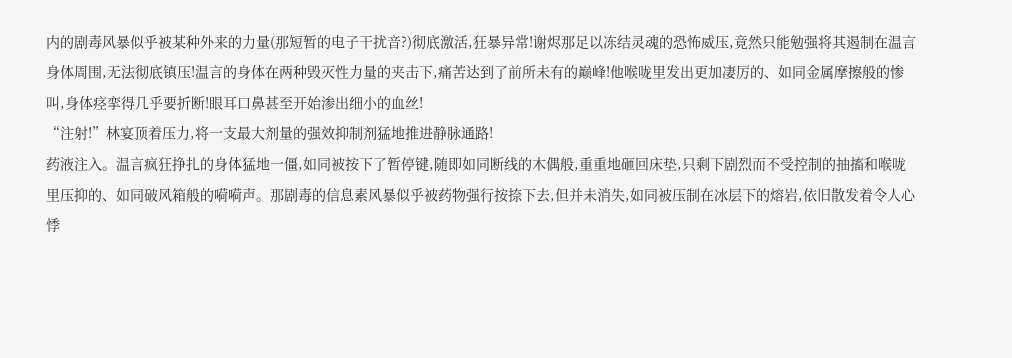内的剧毒风暴似乎被某种外来的力量(那短暂的电子干扰音?)彻底激活,狂暴异常!谢烬那足以冻结灵魂的恐怖威压,竟然只能勉强将其遏制在温言身体周围,无法彻底镇压!温言的身体在两种毁灭性力量的夹击下,痛苦达到了前所未有的巅峰!他喉咙里发出更加凄厉的、如同金属摩擦般的惨叫,身体痉挛得几乎要折断!眼耳口鼻甚至开始渗出细小的血丝!
“注射!”林宴顶着压力,将一支最大剂量的强效抑制剂猛地推进静脉通路!
药液注入。温言疯狂挣扎的身体猛地一僵,如同被按下了暂停键,随即如同断线的木偶般,重重地砸回床垫,只剩下剧烈而不受控制的抽搐和喉咙里压抑的、如同破风箱般的嗬嗬声。那剧毒的信息素风暴似乎被药物强行按捺下去,但并未消失,如同被压制在冰层下的熔岩,依旧散发着令人心悸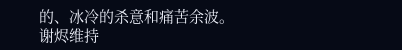的、冰冷的杀意和痛苦余波。
谢烬维持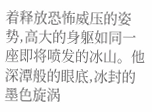着释放恐怖威压的姿势,高大的身躯如同一座即将喷发的冰山。他深潭般的眼底,冰封的墨色旋涡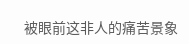被眼前这非人的痛苦景象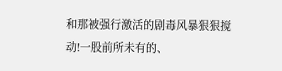和那被强行激活的剧毒风暴狠狠搅动!一股前所未有的、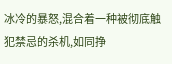冰冷的暴怒,混合着一种被彻底触犯禁忌的杀机,如同挣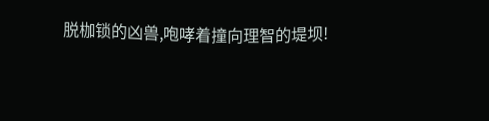脱枷锁的凶兽,咆哮着撞向理智的堤坝!